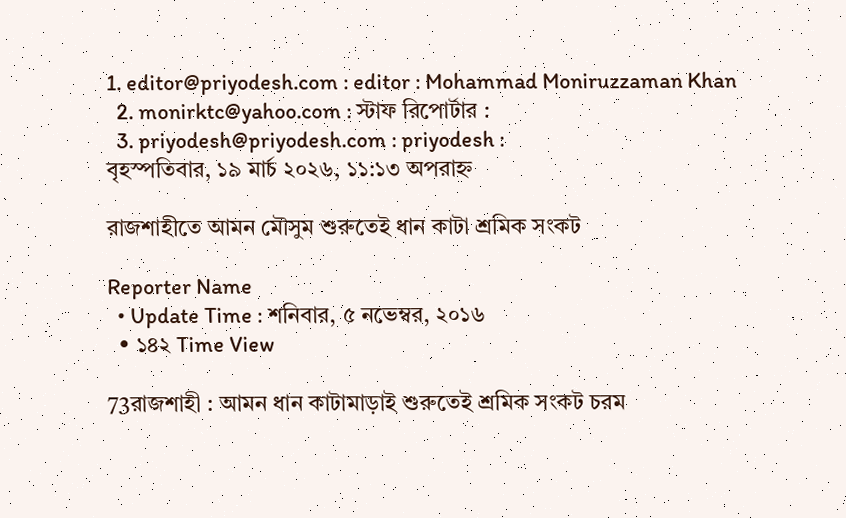1. editor@priyodesh.com : editor : Mohammad Moniruzzaman Khan
  2. monirktc@yahoo.com : স্টাফ রিপোর্টার :
  3. priyodesh@priyodesh.com : priyodesh :
বৃহস্পতিবার, ১৯ মার্চ ২০২৬, ১১:১৩ অপরাহ্ন

রাজশাহীতে আমন মৌসুম শুরুতেই ধান কাটা শ্রমিক সংকট

Reporter Name
  • Update Time : শনিবার, ৫ নভেম্বর, ২০১৬
  • ১৪২ Time View

73রাজশাহী : আমন ধান কাটামাড়াই শুরুতেই শ্রমিক সংকট চরম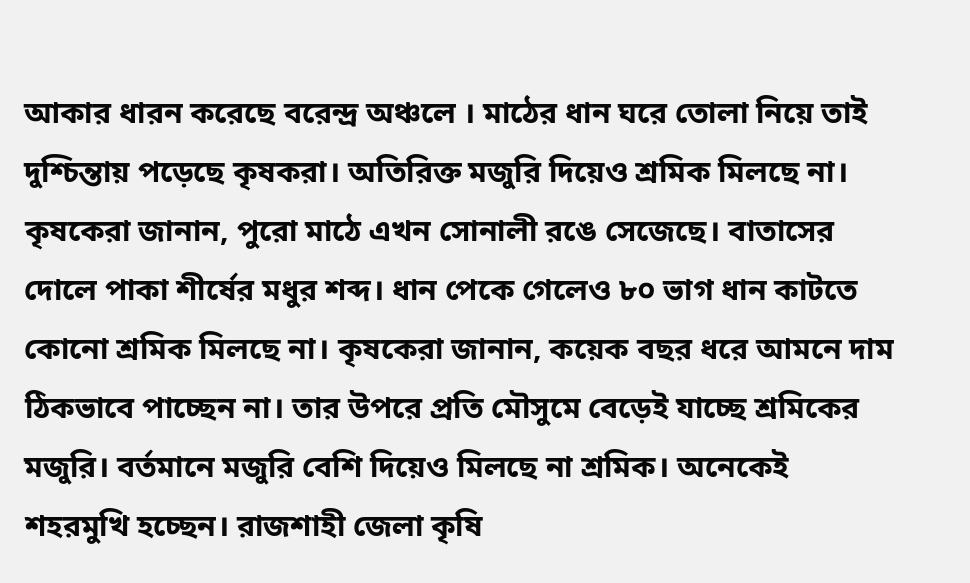আকার ধারন করেছে বরেন্দ্র অঞ্চলে । মাঠের ধান ঘরে তোলা নিয়ে তাই দুশ্চিন্তায় পড়েছে কৃষকরা। অতিরিক্ত মজুরি দিয়েও শ্রমিক মিলছে না। কৃষকেরা জানান, পুরো মাঠে এখন সোনালী রঙে সেজেছে। বাতাসের দোলে পাকা শীর্ষের মধুর শব্দ। ধান পেকে গেলেও ৮০ ভাগ ধান কাটতে কোনো শ্রমিক মিলছে না। কৃষকেরা জানান, কয়েক বছর ধরে আমনে দাম ঠিকভাবে পাচ্ছেন না। তার উপরে প্রতি মৌসুমে বেড়েই যাচ্ছে শ্রমিকের মজুরি। বর্তমানে মজুরি বেশি দিয়েও মিলছে না শ্রমিক। অনেকেই শহরমুখি হচ্ছেন। রাজশাহী জেলা কৃষি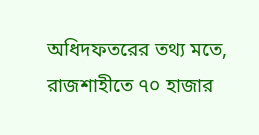অধিদফতরের তথ্য মতে, রাজশাহীতে ৭০ হাজার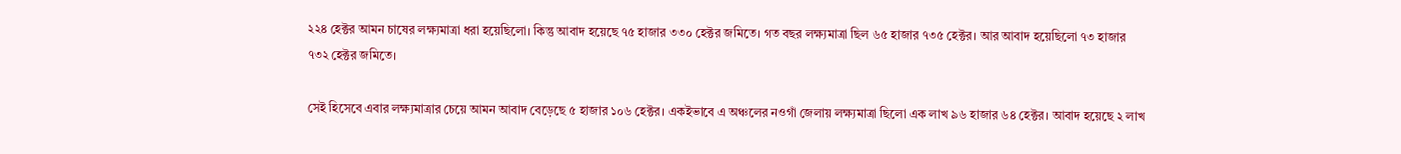২২৪ হেক্টর আমন চাষের লক্ষ্যমাত্রা ধরা হয়েছিলো। কিন্তু আবাদ হয়েছে ৭৫ হাজার ৩৩০ হেক্টর জমিতে। গত বছর লক্ষ্যমাত্রা ছিল ৬৫ হাজার ৭৩৫ হেক্টর। আর আবাদ হয়েছিলো ৭৩ হাজার ৭৩২ হেক্টর জমিতে।

সেই হিসেবে এবার লক্ষ্যমাত্রার চেয়ে আমন আবাদ বেড়েছে ৫ হাজার ১০৬ হেক্টর। একইভাবে এ অঞ্চলের নওগাঁ জেলায় লক্ষ্যমাত্রা ছিলো এক লাখ ৯৬ হাজার ৬৪ হেক্টর। আবাদ হয়েছে ২ লাখ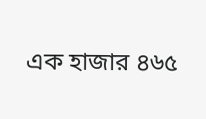এক হাজার ৪৬৫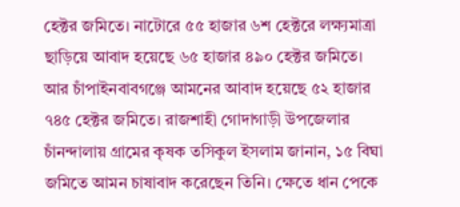হেক্টর জমিতে। নাটোরে ৫৫ হাজার ৬শ হেক্টরে লক্ষ্যমাত্রা ছাড়িয়ে আবাদ হয়েছে ৬৫ হাজার ৪৯০ হেক্টর জমিতে। আর চাঁপাইনবাবগঞ্জে আমনের আবাদ হয়েছে ৫২ হাজার ৭৪৫ হেক্টর জমিতে। রাজশাহী গোদাগাড়ী উপজেলার চাঁনন্দালায় গ্রামের কৃষক তসিকুল ইসলাম জানান, ১৫ বিঘা জমিতে আমন চাষাবাদ করেছেন তিনি। ক্ষেতে ধান পেকে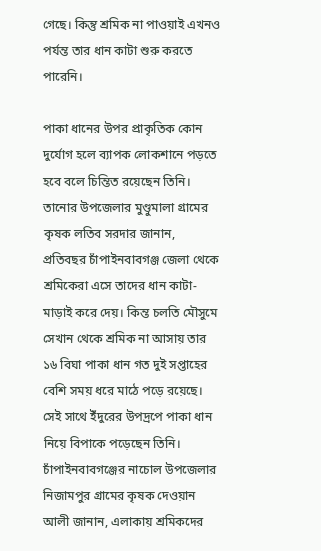গেছে। কিন্তু শ্রমিক না পাওয়াই এখনও পর্যন্ত তার ধান কাটা শুরু করতে পারেনি।

পাকা ধানের উপর প্রাকৃতিক কোন দুর্যোগ হলে ব্যাপক লোকশানে পড়তে হবে বলে চিন্তিত রয়েছেন তিনি। তানোর উপজেলার মুণ্ডুমালা গ্রামের কৃষক লতিব সরদার জানান, প্রতিবছর চাঁপাইনবাবগঞ্জ জেলা থেকে শ্রমিকেরা এসে তাদের ধান কাটা-মাড়াই করে দেয়। কিন্ত চলতি মৌসুমে সেখান থেকে শ্রমিক না আসায় তার ১৬ বিঘা পাকা ধান গত দুই সপ্তাহের বেশি সময় ধরে মাঠে পড়ে রয়েছে। সেই সাথে ইঁদুরের উপদ্রপে পাকা ধান নিয়ে বিপাকে পড়েছেন তিনি। চাঁপাইনবাবগঞ্জের নাচোল উপজেলার নিজামপুর গ্রামের কৃষক দেওয়ান আলী জানান, এলাকায় শ্রমিকদের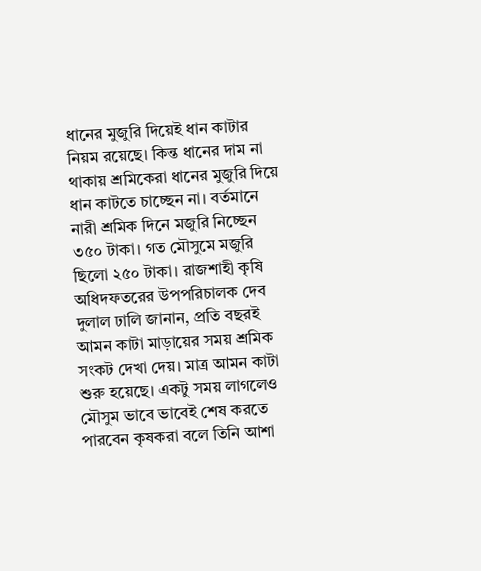ধানের মুজুরি দিয়েই ধান কাটার নিয়ম রয়েছে। কিন্ত ধানের দাম না থাকায় শ্রমিকেরা ধানের মুজুরি দিয়ে ধান কাটতে চাচ্ছেন না। বর্তমানে নারী শ্রমিক দিনে মজুরি নিচ্ছেন ৩৫০ টাকা। গত মৌসুমে মজুরি ছিলো ২৫০ টাকা। রাজশাহী কৃষি অধিদফতরের উপপরিচালক দেব দুলাল ঢালি জানান, প্রতি বছরই আমন কাটা মাড়ায়ের সময় শ্রমিক সংকট দেখা দেয়। মাত্র আমন কাটা শুরু হয়েছে। একটু সময় লাগলেও মৌসুম ভাবে ভাবেই শেষ করতে পারবেন কৃষকরা বলে তিনি আশা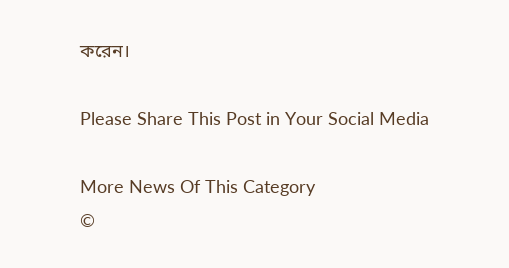করেন।

Please Share This Post in Your Social Media

More News Of This Category
©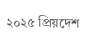২০২৫ প্রিয়দেশ